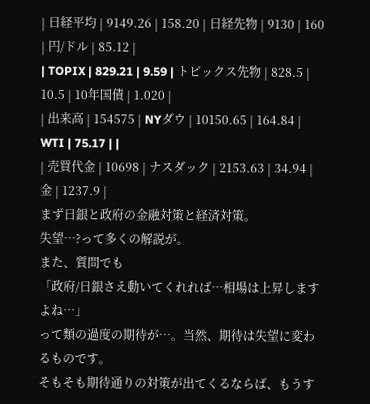| 日経平均 | 9149.26 | 158.20 | 日経先物 | 9130 | 160 | 円/ドル | 85.12 |
| TOPIX | 829.21 | 9.59 | トピックス先物 | 828.5 | 10.5 | 10年国債 | 1.020 |
| 出来高 | 154575 | NYダウ | 10150.65 | 164.84 | WTI | 75.17 | |
| 売買代金 | 10698 | ナスダック | 2153.63 | 34.94 | 金 | 1237.9 |
まず日銀と政府の金融対策と経済対策。
失望…?って多くの解説が。
また、質問でも
「政府/日銀さえ動いてくれれば…相場は上昇しますよね…」
って類の過度の期待が…。当然、期待は失望に変わるものです。
そもそも期待通りの対策が出てくるならば、もうす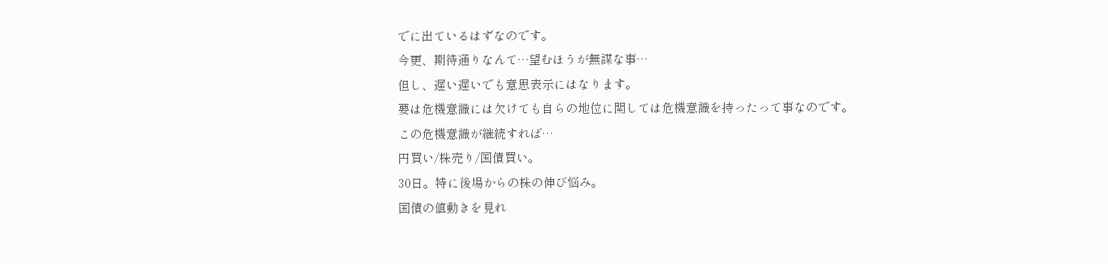でに出ているはずなのです。
今更、期待通りなんて…望むほうが無謀な事…
但し、遅い遅いでも意思表示にはなります。
要は危機意識には欠けても自らの地位に関しては危機意識を持ったって事なのです。
この危機意識が継続すれば…
円買い/株売り/国債買い。
30日。特に後場からの株の伸び悩み。
国債の値動きを見れ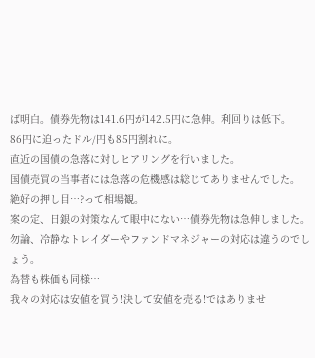ば明白。債券先物は141.6円が142.5円に急伸。利回りは低下。
86円に迫ったドル/円も85円割れに。
直近の国債の急落に対しヒアリングを行いました。
国債売買の当事者には急落の危機感は総じてありませんでした。
絶好の押し目…?って相場観。
案の定、日銀の対策なんて眼中にない…債券先物は急伸しました。
勿論、冷静なトレイダーやファンドマネジャーの対応は違うのでしょう。
為替も株価も同様…
我々の対応は安値を買う!決して安値を売る!ではありませ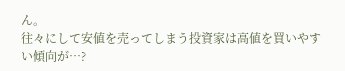ん。
往々にして安値を売ってしまう投資家は高値を買いやすい傾向が…?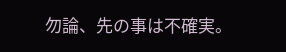勿論、先の事は不確実。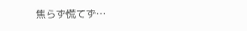焦らず慌てず…